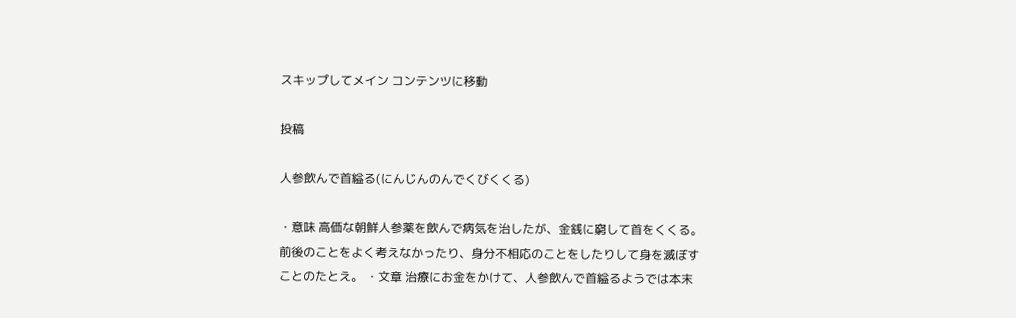スキップしてメイン コンテンツに移動

投稿

人参飲んで首縊る(にんじんのんでくびくくる)

・意味 高価な朝鮮人参薬を飲んで病気を治したが、金銭に窮して首をくくる。前後のことをよく考えなかったり、身分不相応のことをしたりして身を滅ぼすことのたとえ。 ・文章 治療にお金をかけて、人参飲んで首縊るようでは本末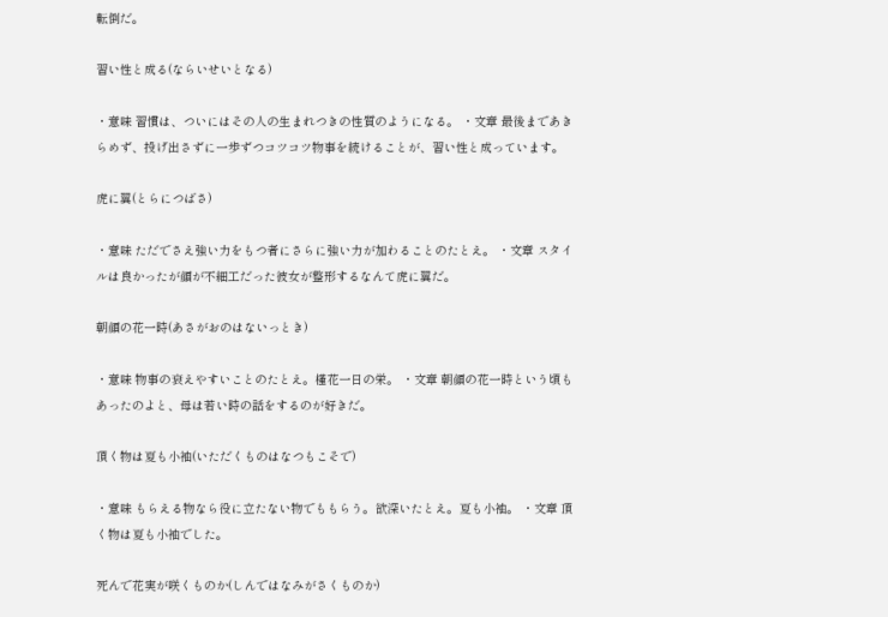転倒だ。

習い性と成る(ならいせいとなる)

・意味 習慣は、ついにはその人の生まれつきの性質のようになる。 ・文章 最後まであきらめず、投げ出さずに一歩ずつコツコツ物事を続けることが、習い性と成っています。

虎に翼(とらにつばさ)

・意味 ただでさえ強い力をもつ者にさらに強い力が加わることのたとえ。 ・文章 スタイルは良かったが顔が不細工だった彼女が整形するなんて虎に翼だ。

朝顔の花一時(あさがおのはないっとき)

・意味 物事の衰えやすいことのたとえ。槿花一日の栄。 ・文章 朝顔の花一時という頃もあったのよと、母は若い時の話をするのが好きだ。

頂く物は夏も小袖(いただくものはなつもこそで)

・意味 もらえる物なら役に立たない物でももらう。欲深いたとえ。夏も小袖。 ・文章 頂く物は夏も小袖でした。

死んで花実が咲くものか(しんではなみがさくものか)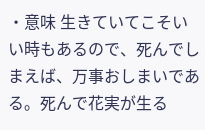・意味 生きていてこそいい時もあるので、死んでしまえば、万事おしまいである。死んで花実が生る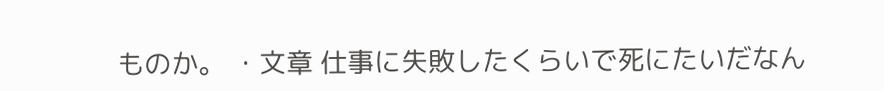ものか。 ・文章 仕事に失敗したくらいで死にたいだなん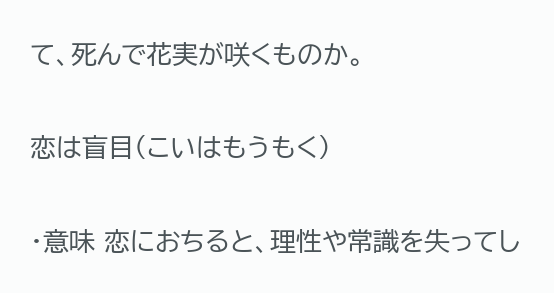て、死んで花実が咲くものか。

恋は盲目(こいはもうもく)

・意味 恋におちると、理性や常識を失ってし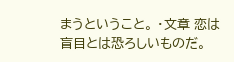まうということ。 ・文章 恋は盲目とは恐ろしいものだ。